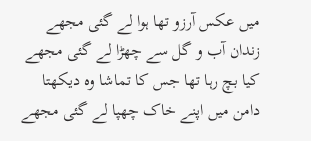میں عکس آرزو تھا ہوا لے گئی مجھے
زندان آب و گل سے چھڑا لے گئی مجھے
کیا بچ رہا تھا جس کا تماشا وہ دیکھتا
دامن میں اپنے خاک چھپا لے گئی مجھے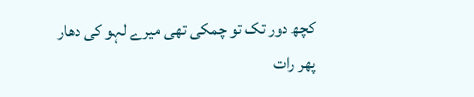کچھ دور تک تو چمکی تھی میرے لہو کی دھار
پھر رات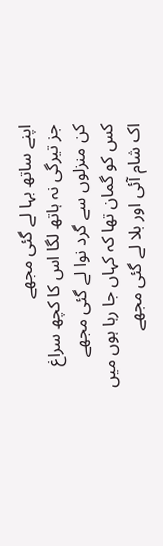اپنے ساتھ بہا لے گئی مجھے
جز تیرگی نہ ہاتھ لگا اس کا کچھ سراغ
کن منزلوں سے گرد نوا لے گئی مجھے
کس کو گمان تھا کہ کہاں جا رہا ہوں میں
اک شام آئی اور بلا لے گئی مجھے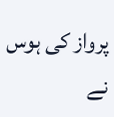پرواز کی ہوس نے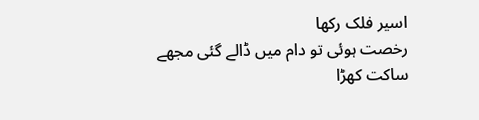اسیر فلک رکھا
رخصت ہوئی تو دام میں ڈالے گئی مجھے
ساکت کھڑا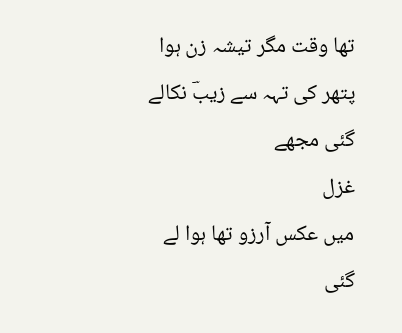تھا وقت مگر تیشہ زن ہوا
پتھر کی تہہ سے زیبؔ نکالے گئی مجھے
غزل
میں عکس آرزو تھا ہوا لے گئی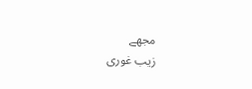مجھے
زیب غوری